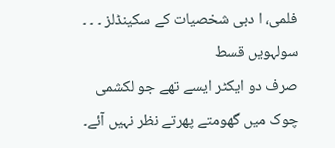فلمی، ا دبی شخصیات کے سکینڈلز ۔ ۔ ۔ سولہویں قسط
صرف دو ایکٹر ایسے تھے جو لکشمی چوک میں گھومتے پھرتے نظر نہیں آئے۔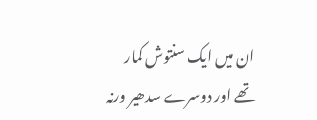ان میں ایک سنتوش کمار تھے اور دوسرے سدھیر ورنہ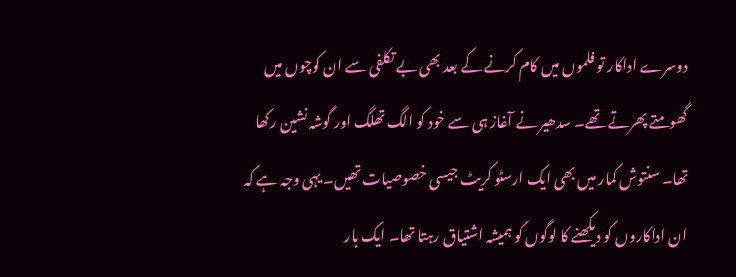دوسرے اداکار تو فلموں میں کام کرنے کے بعد بھی بے تکلفی سے ان کوچوں میں گھومتے پھرتے تھے۔ سدھیر نے آغاز ہی سے خود کو الگ تھلگ اور گوشہ نشین رکھا تھا۔ سنتوش کمار میں بھی ایک ارسٹو کریٹ جیسی خصوصیات تھیں۔ یہی وجہ ہے کہ ان اداکاروں کو دیکھنے کا لوگوں کو ہمیشہ اشتیاق رہتا تھا۔ ایک بار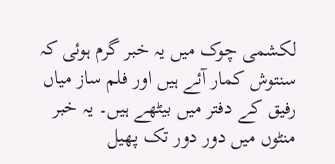لکشمی چوک میں یہ خبر گرم ہوئی کہ سنتوش کمار آئے ہیں اور فلم ساز میاں رفیق کے دفتر میں بیٹھے ہیں۔ یہ خبر منٹوں میں دور دور تک پھیل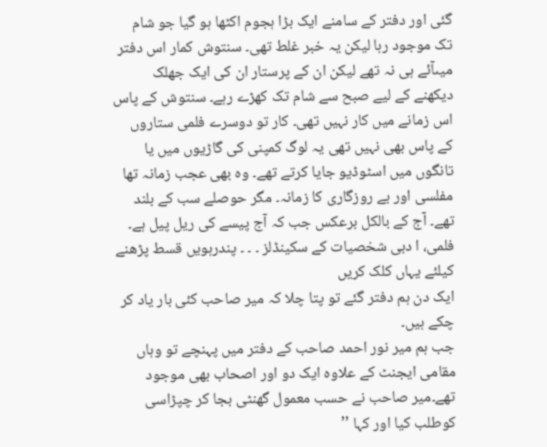گئی اور دفتر کے سامنے ایک بڑا ہجوم اکٹھا ہو گیا جو شام تک موجود رہا لیکن یہ خبر غلط تھی۔ سنتوش کمار اس دفتر میںآئے ہی نہ تھے لیکن ان کے پرستار ان کی ایک جھلک دیکھنے کے لیے صبح سے شام تک کھڑے رہے۔ سنتوش کے پاس اس زمانے میں کار نہیں تھی۔ کار تو دوسرے فلمی ستاروں کے پاس بھی نہیں تھی یہ لوگ کمپنی کی گاڑیوں میں یا تانگوں میں اسٹوڈیو جایا کرتے تھے۔ وہ بھی عجب زمانہ تھا مفلسی اور بے روزگاری کا زمانہ۔ مگر حوصلے سب کے بلند تھے۔ آج کے بالکل برعکس جب کہ آج پیسے کی ریل پیل ہے۔
فلمی، ا دبی شخصیات کے سکینڈلز ۔ ۔ ۔ پندرہویں قسط پڑھنے کیلئے یہاں کلک کریں
ایک دن ہم دفتر گئے تو پتا چلا کہ میر صاحب کئی بار یاد کر چکے ہیں۔
جب ہم میر نور احمد صاحب کے دفتر میں پہنچے تو وہاں مقامی ایجنٹ کے علاوہ ایک دو اور اصحاب بھی موجود تھے۔میر صاحب نے حسب معمول گھنٹی بجا کر چپڑاسی کوطلب کیا اور کہا ’’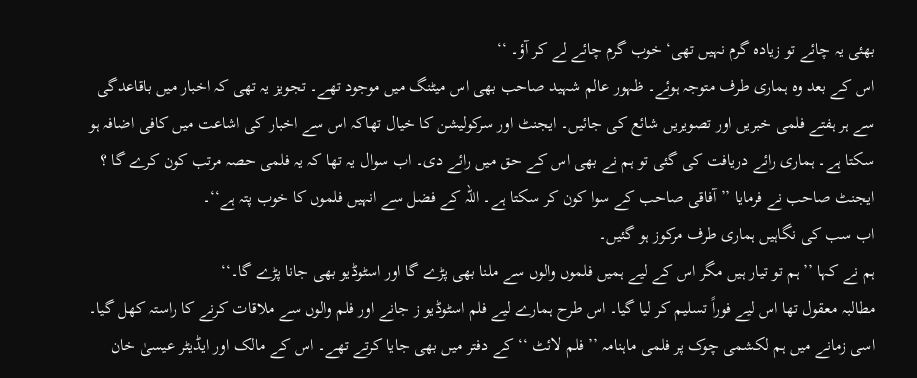بھئی یہ چائے تو زیادہ گرم نہیں تھی‘ خوب گرم چائے لے کر آؤ۔ ‘‘
اس کے بعد وہ ہماری طرف متوجہ ہوئے۔ ظہور عالم شہید صاحب بھی اس میٹنگ میں موجود تھے۔ تجویز یہ تھی کہ اخبار میں باقاعدگی سے ہر ہفتے فلمی خبریں اور تصویریں شائع کی جائیں۔ ایجنٹ اور سرکولیشن کا خیال تھاکہ اس سے اخبار کی اشاعت میں کافی اضافہ ہو سکتا ہے۔ ہماری رائے دریافت کی گئی تو ہم نے بھی اس کے حق میں رائے دی۔ اب سوال یہ تھا کہ یہ فلمی حصہ مرتب کون کرے گا ؟
ایجنٹ صاحب نے فرمایا ’’ آفاقی صاحب کے سوا کون کر سکتا ہے۔ اللہ کے فضل سے انہیں فلموں کا خوب پتہ ہے‘‘۔
اب سب کی نگاہیں ہماری طرف مرکوز ہو گئیں۔
ہم نے کہا ’’ ہم تو تیار ہیں مگر اس کے لیے ہمیں فلموں والوں سے ملنا بھی پڑے گا اور اسٹوڈیو بھی جانا پڑے گا۔‘‘
مطالبہ معقول تھا اس لیے فوراً تسلیم کر لیا گیا۔ اس طرح ہمارے لیے فلم اسٹوڈیو ز جانے اور فلم والوں سے ملاقات کرنے کا راستہ کھل گیا۔
اسی زمانے میں ہم لکشمی چوک پر فلمی ماہنامہ ’’ فلم لائٹ ‘‘ کے دفتر میں بھی جایا کرتے تھے۔ اس کے مالک اور ایڈیٹر عیسیٰ خان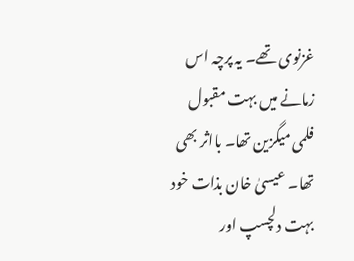غزنوی تھے۔ یہ پرچہ اس زمانے میں بہت مقبول فلمی میگزین تھا۔ بااثر بھی تھا۔ عیسیٰ خان بذات خود بہت دلچسپ اور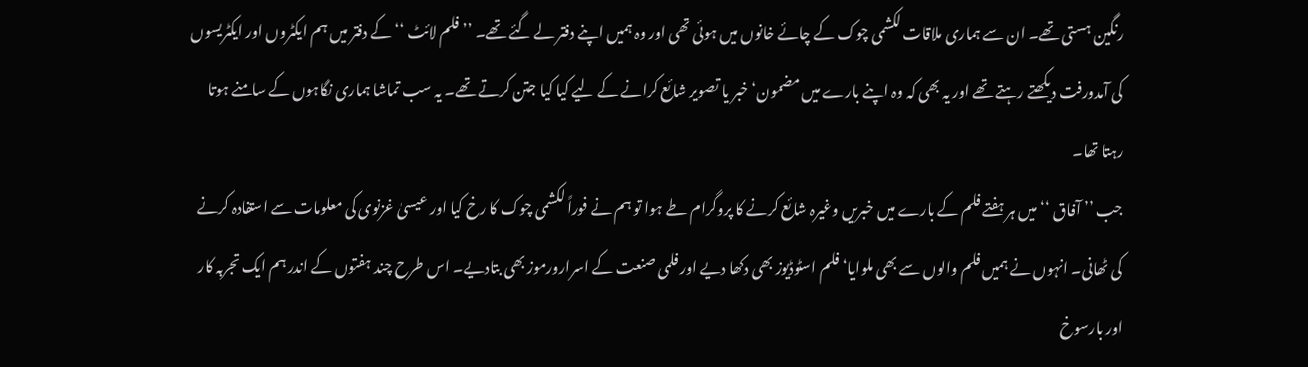رنگین ہستی تھے۔ ان سے ہماری ملاقات لکشمی چوک کے چائے خانوں میں ہوئی تھی اور وہ ہمیں اپنے دفتر لے گئے تھے۔ ’’ فلم لائٹ ‘‘ کے دفتر میں ہم ایکٹروں اور ایکٹریسوں کی آمدورفت دیکھتے رہتے تھے اور یہ بھی کہ وہ اپنے بارے میں مضمون‘ خبر یا تصویر شائع کرانے کے لیے کیا کیا جتن کرتے تھے۔ یہ سب تماشا ہماری نگاہوں کے سامنے ہوتا رہتا تھا۔
جب ’’ آفاق ‘‘ میں ہر ہفتے فلم کے بارے میں خبریں وغیرہ شائع کرنے کا پروگرام طے ہوا تو ہم نے فوراً لکشمی چوک کا رخ کیا اور عیسیٰ غزنوی کی معلومات سے استفادہ کرنے کی ٹھانی۔ انہوں نے ہمیں فلم والوں سے بھی ملوایا‘ فلم اسٹوڈیوز بھی دکھا دیے اور فلمی صنعت کے اسرارورموز بھی بتادیے۔ اس طرح چند ہفتوں کے اندر ہم ایک تجربہ کار اور بارسوخ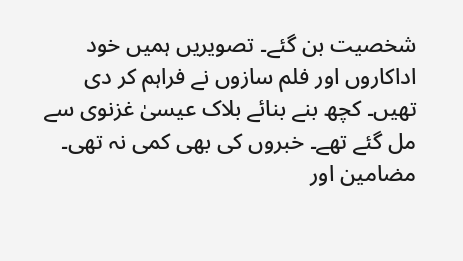شخصیت بن گئے۔ تصویریں ہمیں خود اداکاروں اور فلم سازوں نے فراہم کر دی تھیں۔ کچھ بنے بنائے بلاک عیسیٰ غزنوی سے مل گئے تھے۔ خبروں کی بھی کمی نہ تھی۔ مضامین اور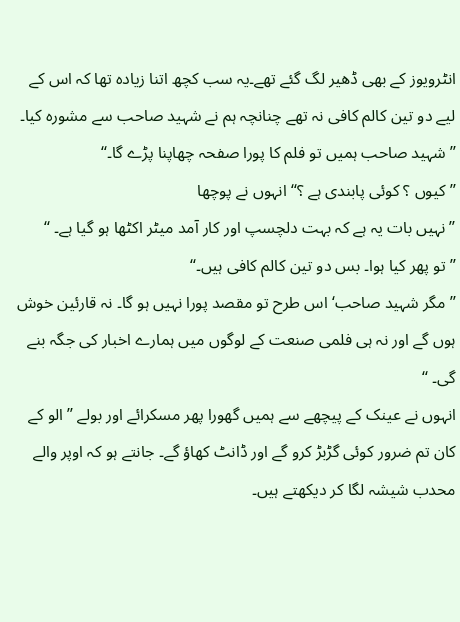انٹرویوز کے بھی ڈھیر لگ گئے تھے۔یہ سب کچھ اتنا زیادہ تھا کہ اس کے لیے دو تین کالم کافی نہ تھے چنانچہ ہم نے شہید صاحب سے مشورہ کیا۔
’’شہید صاحب ہمیں تو فلم کا پورا صفحہ چھاپنا پڑے گا۔‘‘
’’ کیوں ؟ کوئی پابندی ہے ؟‘‘ انہوں نے پوچھا
’’ نہیں بات یہ ہے کہ بہت دلچسپ اور کار آمد میٹر اکٹھا ہو گیا ہے۔ ‘‘
’’ تو پھر کیا ہوا۔ بس دو تین کالم کافی ہیں۔‘‘
’’ مگر شہید صاحب‘ اس طرح تو مقصد پورا نہیں ہو گا۔ نہ قارئین خوش ہوں گے اور نہ ہی فلمی صنعت کے لوگوں میں ہمارے اخبار کی جگہ بنے گی۔ ‘‘
انہوں نے عینک کے پیچھے سے ہمیں گھورا پھر مسکرائے اور بولے ’’الو کے کان تم ضرور کوئی گڑبڑ کرو گے اور ڈانٹ کھاؤ گے۔ جانتے ہو کہ اوپر والے محدب شیشہ لگا کر دیکھتے ہیں۔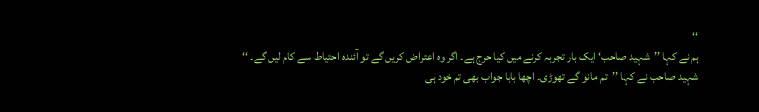‘‘
ہم نے کہا ’’شہید صاحب‘ ایک بار تجربہ کرنے میں کیا حرج ہے۔ اگر وہ اعتراض کریں گے تو آئندہ احتیاط سے کام لیں گے۔ ‘‘
شہید صاحب نے کہا ’’تم مانو گے تھوڑی۔ اچھا بابا جواب بھی تم خود ہی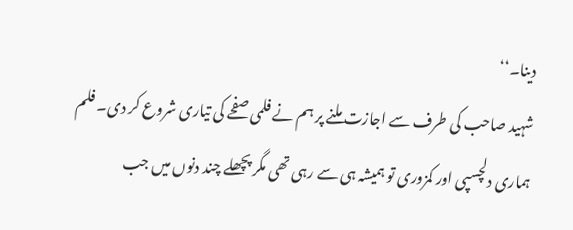دینا۔‘‘
شہید صاحب کی طرف سے اجازت ملنے پر ہم نے فلمی صفحے کی تیاری شروع کر دی۔ فلم ہماری دلچسپی اور کمزوری تو ہمیشہ ہی سے رہی تھی مگر پچھلے چند دنوں میں جب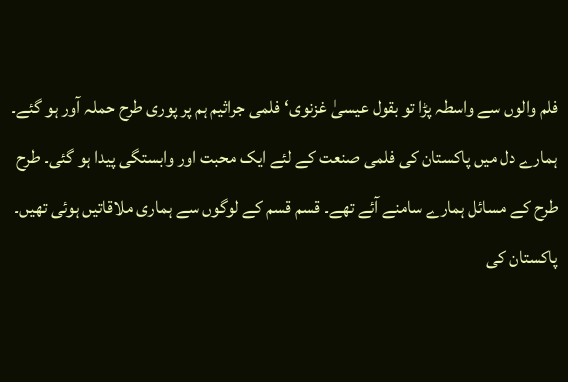فلم والوں سے واسطہ پڑا تو بقول عیسیٰ غزنوی‘ فلمی جراثیم ہم پر پوری طرح حملہ آور ہو گئے۔ ہمارے دل میں پاکستان کی فلمی صنعت کے لئے ایک محبت اور وابستگی پیدا ہو گئی۔ طرح طرح کے مسائل ہمارے سامنے آئے تھے۔ قسم قسم کے لوگوں سے ہماری ملاقاتیں ہوئی تھیں۔ پاکستان کی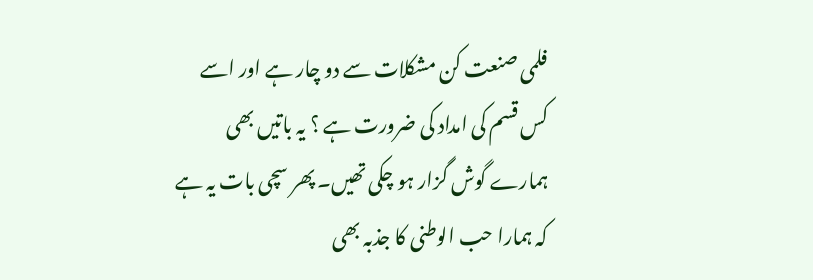فلمی صنعت کن مشکلات سے دو چار ہے اور اسے کس قسم کی امداد کی ضرورت ہے ؟ یہ باتیں بھی ہمارے گوش گزار ہو چکی تھیں۔ پھر سچی بات یہ ہے کہ ہمارا حب الوطنی کا جذبہ بھی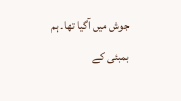جوش میں آگیا تھا۔ ہم بمبئی کے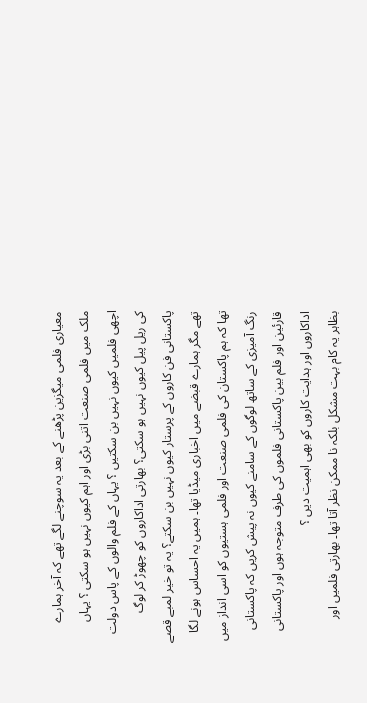معیاری فلمی میگزین پڑھنے کے بعد یہ سوچنے لگے تھے کہ آخر ہمارے ملک میں فلمی صنعت اتنی بڑی اور اہم کیوں نہیں ہو سکتی ؟ یہاں اچھی فلمیں کیوں نہیں بن سکتیں ؟ یہاں کے فلم والوں کے پاس دولت کی ریل پیل کیوں نہیں ہو سکتی؟ بھارتی اداکاروں کو چھوڑ کر لوگ پاکستانی فن کاروں کے پرستار کیوں نہیں بن سکتے؟ یہ تو خیر لمبے قصے تھے مگر ہمارے قبضے میں اخباری میڈیا تھا۔ ہمیں یہ احساس ہونے لگا تھا کہ ہم پاکستان کی فلمی صنعت اور فلمی ہستیوں کو اسی انداز میں رنگ آمیزی کے ساتھ لوگوں کے سامنے کیوں نہ پیش کریں کہ پاکستانی قارئین اور فلم بین پاکستانی فلموں کی طرف متوجہ ہوں اور پاکستانی اداکاروں اور ہدایت کاروں کو بھی اہمیت دیں ؟
بظاہر یہ کام بہت مشکل بلکہ نا ممکن نظر آتا تھا۔ بھارتی فلمیں اور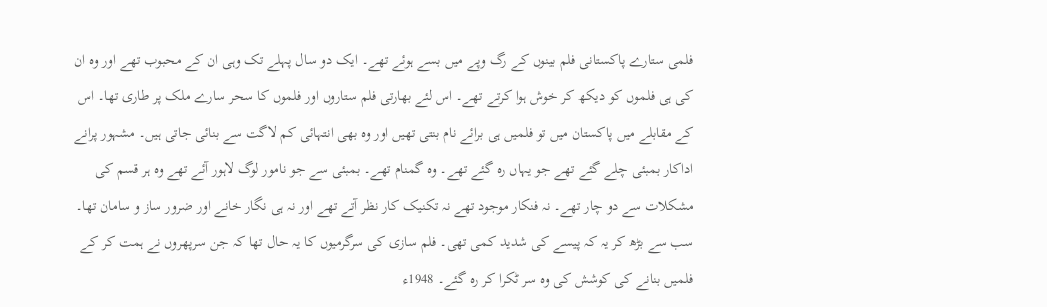فلمی ستارے پاکستانی فلم بینوں کے رگ وپے میں بسے ہوئے تھے۔ ایک دو سال پہلے تک وہی ان کے محبوب تھے اور وہ ان کی ہی فلموں کو دیکھ کر خوش ہوا کرتے تھے۔ اس لئے بھارتی فلم ستاروں اور فلموں کا سحر سارے ملک پر طاری تھا۔ اس کے مقابلے میں پاکستان میں تو فلمیں ہی برائے نام بنتی تھیں اور وہ بھی انتہائی کم لاگت سے بنائی جاتی ہیں۔ مشہور پرانے اداکار بمبئی چلے گئے تھے جو یہاں رہ گئے تھے۔ وہ گمنام تھے۔ بمبئی سے جو نامور لوگ لاہور آئے تھے وہ ہر قسم کی مشکلات سے دو چار تھے۔ نہ فنکار موجود تھے نہ تکنیک کار نظر آتے تھے اور نہ ہی نگار خانے اور ضرور ساز و سامان تھا۔ سب سے بڑھ کر یہ کہ پیسے کی شدید کمی تھی۔ فلم سازی کی سرگرمیوں کا یہ حال تھا کہ جن سرپھروں نے ہمت کر کے فلمیں بنانے کی کوشش کی وہ سر ٹکرا کر رہ گئے۔ 1948ء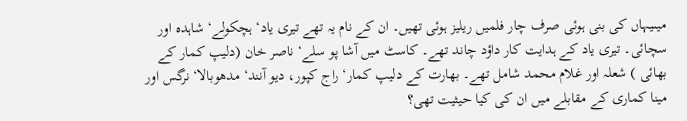میںیہاں کی بنی ہوئی صرف چار فلمیں ریلیز ہوئی تھیں۔ ان کے نام یہ تھے تیری یاد‘ ہچکولے‘ شاہدہ اور سچائی۔ تیری یاد کے ہدایت کار داؤد چاند تھے۔ کاسٹ میں آشا پو سلے‘ ناصر خان (دلیپ کمار کے بھائی ) شعلہ اور غلام محمد شامل تھے۔ بھارت کے دلیپ کمار‘ راج کپور، دیو آنند‘ مدھوبالا‘ نرگس اور مینا کماری کے مقابلے میں ان کی کیا حیثیت تھی؟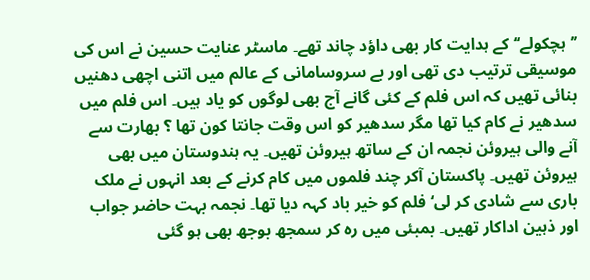’’ہچکولے‘‘ کے ہدایت کار بھی داؤد چاند تھے۔ ماسٹر عنایت حسین نے اس کی موسیقی ترتیب دی تھی اور بے سروسامانی کے عالم میں اتنی اچھی دھنیں بنائی تھیں کہ اس فلم کے کئی گانے آج بھی لوگوں کو یاد ہیں۔ اس فلم میں سدھیر نے کام کیا تھا مگر سدھیر کو اس وقت جانتا کون تھا ؟ بھارت سے آنے والی ہیروئن نجمہ ان کے ساتھ ہیروئن تھیں۔ یہ ہندوستان میں بھی ہیروئن تھیں۔ پاکستان آکر چند فلموں میں کام کرنے کے بعد انہوں نے ملک باری سے شادی کر لی‘ فلم کو خیر باد کہہ دیا تھا۔ نجمہ بہت حاضر جواب اور ذہین اداکار تھیں۔ بمبئی میں رہ کر سمجھ بوجھ بھی ہو گئی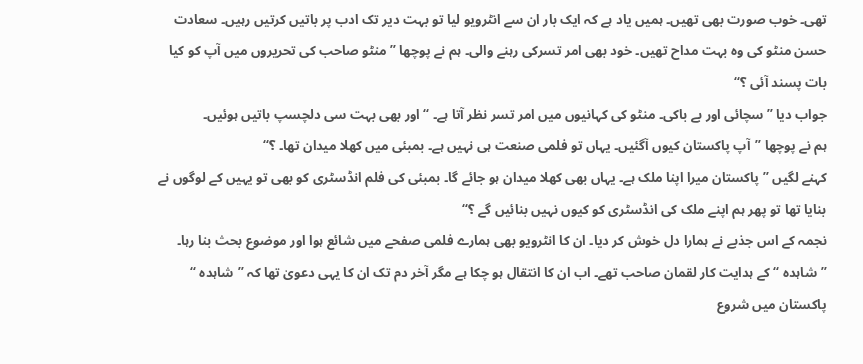تھی۔ خوب صورت بھی تھیں۔ ہمیں یاد ہے کہ ایک بار ان سے انٹرویو لیا تو بہت دیر تک ادب پر باتیں کرتیں رہیں۔ سعادت حسن منٹو کی وہ بہت مداح تھیں۔ خود بھی امر تسرکی رہنے والی۔ ہم نے پوچھا ’’منٹو صاحب کی تحریروں میں آپ کو کیا بات پسند آئی ؟‘‘
جواب دیا ’’سچائی اور بے باکی۔ منٹو کی کہانیوں میں امر تسر نظر آتا ہے۔ ‘‘ اور بھی بہت سی دلچسپ باتیں ہوئیں۔
ہم نے پوچھا ’’آپ پاکستان کیوں آگئیں۔ یہاں تو فلمی صنعت ہی نہیں ہے۔ بمبئی میں کھلا میدان تھا۔ ؟‘‘
کہنے لگیں ’’پاکستان میرا اپنا ملک ہے۔ یہاں بھی کھلا میدان ہو جائے گا۔ بمبئی کی فلم انڈسٹری کو بھی تو یہیں کے لوگوں نے بنایا تھا تو پھر ہم اپنے ملک کی انڈسٹری کو کیوں نہیں بنائیں گے ؟‘‘
نجمہ کے اس جذبے نے ہمارا دل خوش کر دیا۔ ان کا انٹرویو بھی ہمارے فلمی صفحے میں شائع ہوا اور موضوع بحث بنا رہا۔
’’شاہدہ ‘‘ کے ہدایت کار لقمان صاحب تھے۔ اب ان کا انتقال ہو چکا ہے مگر آخر دم تک ان کا یہی دعویٰ تھا کہ ’’شاہدہ ‘‘ پاکستان میں شروع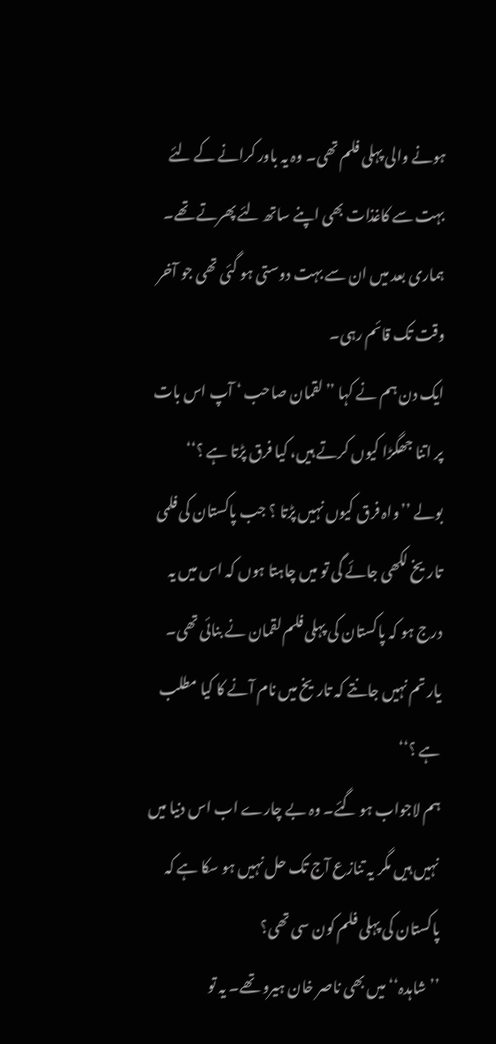ہونے والی پہلی فلم تھی۔ وہ یہ باور کرانے کے لئے بہت سے کاغذات بھی اپنے ساتھ لئے پھرتے تھے۔ ہماری بعد میں ان سے بہت دوستی ہو گئی تھی جو آخر وقت تک قائم رہی۔
ایک دن ہم نے کہا ’’لقمان صاحب ‘ آپ اس بات پر اتنا جھگڑا کیوں کرتے ہیں، کیا فرق پڑتا ہے ؟‘‘
بولے ’’واہ فرق کیوں نہیں پڑتا ؟ جب پاکستان کی فلمی تاریخ لکھی جائے گی تو میں چاہتا ہوں کہ اس میں یہ درج ہو کہ پاکستان کی پہلی فلم لقمان نے بنائی تھی۔ یار تم نہیں جانتے کہ تاریخ میں نام آنے کا کیا مطلب ہے ؟‘‘
ہم لاجواب ہو گئے۔ وہ بے چارے اب اس دنیا میں نہیں ہیں مگر یہ تنازع آج تک حل نہیں ہو سکا ہے کہ پاکستان کی پہلی فلم کون سی تھی؟
’’شاہدہ‘‘ میں بھی ناصر خان ہیرو تھے۔ یہ تو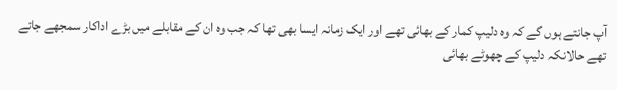آپ جانتے ہوں گے کہ وہ دلیپ کمار کے بھائی تھے اور ایک زمانہ ایسا بھی تھا کہ جب وہ ان کے مقابلے میں بڑے اداکار سمجھے جاتے تھے حالانکہ دلیپ کے چھوٹے بھائی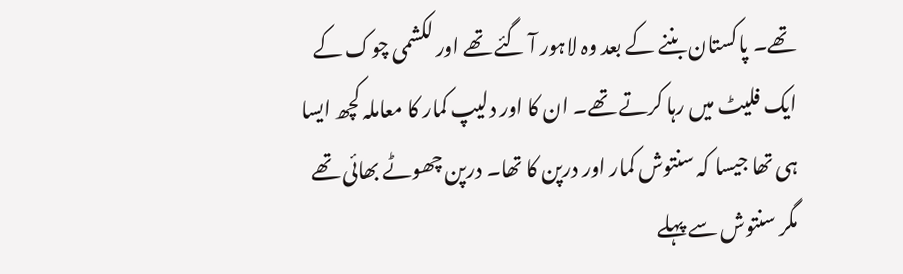تھے۔ پاکستان بننے کے بعد وہ لاہور آ گئے تھے اور لکشمی چوک کے ایک فلیٹ میں رہا کرتے تھے۔ ان کا اور دلیپ کمار کا معاملہ کچھ ایسا ہی تھا جیسا کہ سنتوش کمار اور درپن کا تھا۔ درپن چھوٹے بھائی تھے مگر سنتوش سے پہلے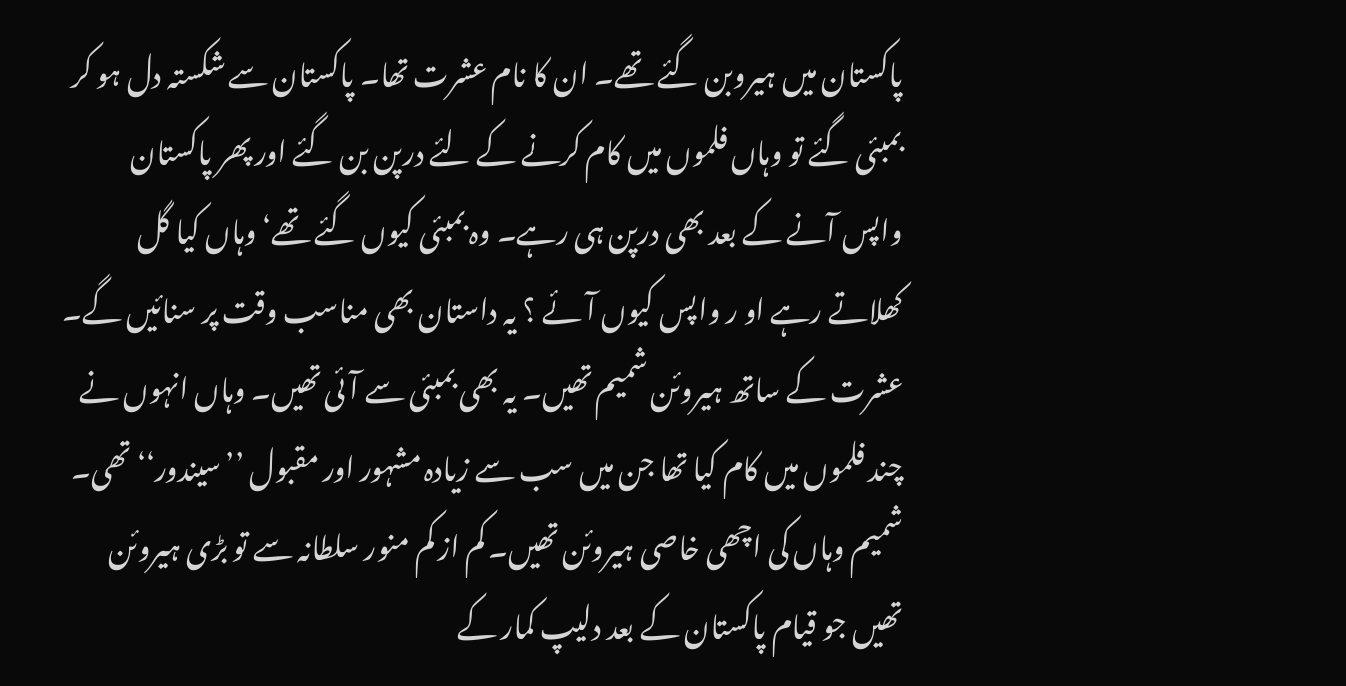پاکستان میں ہیروبن گئے تھے۔ ان کا نام عشرت تھا۔ پاکستان سے شکستہ دل ہو کر بمبئی گئے تو وہاں فلموں میں کام کرنے کے لئے درپن بن گئے اور پھر پاکستان واپس آنے کے بعد بھی درپن ہی رہے۔ وہ بمبئی کیوں گئے تھے‘ وہاں کیا گل کھلاتے رہے او ر واپس کیوں آئے ؟ یہ داستان بھی مناسب وقت پر سنائیں گے۔
عشرت کے ساتھ ہیروئن شمیم تھیں۔ یہ بھی بمبئی سے آئی تھیں۔ وہاں انہوں نے چند فلموں میں کام کیا تھا جن میں سب سے زیادہ مشہور اور مقبول ’’سیندور‘‘ تھی۔ شمیم وہاں کی اچھی خاصی ہیروئن تھیں۔ کم از کم منور سلطانہ سے تو بڑی ہیروئن تھیں جو قیام پاکستان کے بعد دلیپ کمار کے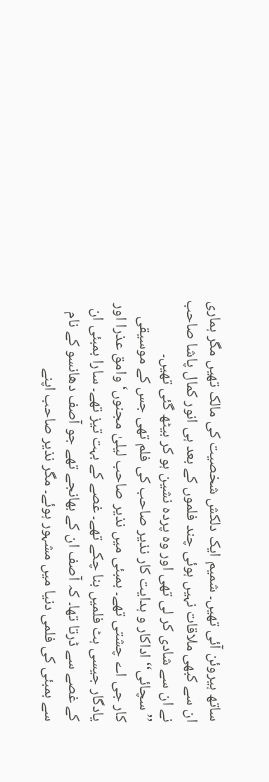ساتھ ہیروئن آئی تھیں۔ شمیم ایک دلکش شخصیت کی مالک تھیں مگر ہماری ان سے کبھی ملاقات نہیں ہوئی چند فلموں کے بعد ہی انور کمال پاشا صاحب نے ان سے شادی کر لی تھی اور وہ پردہ نشین ہو کر بیٹھ گئی تھیں۔
’’سچائی‘‘ اداکار و ہدایت کار نذیر صاحب کی فلم تھی جس کے موسیقی کار جی اے چشتی تھے۔ بمبئی میں نذیر صاحب لیلیٰ مجنوں‘ وامق عذرا اور یادگار جیسی ہٹ فلمیں بنا چکے تھے۔ غصے کے بہت تیز تھے۔ سارا بمبئی ان کے غصے سے ڈرتا تھا۔ کہ آصف ان کے بھانجے تھے جو آصف دھانسو کے نام سے بمبئی کی فلمی دنیا میں مشہور ہوئے۔ مگر نذیر صاحب اپنے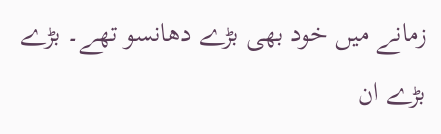زمانے میں خود بھی بڑے دھانسو تھے۔ بڑے بڑے ان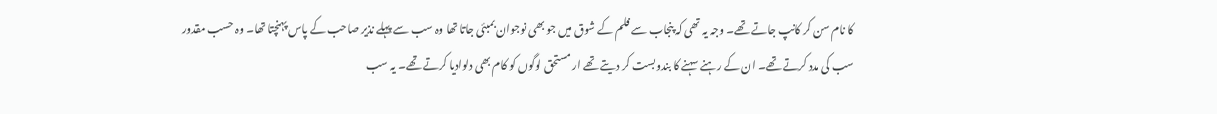کا نام سن کر کانپ جاتے تھے۔ وجہ یہ تھی کہ پنجاب سے فلم کے شوق میں جو بھی نوجوان بمبئی جاتا تھا وہ سب سے پہلے نذیر صاحب کے پاس پہنچتا تھا۔ وہ حسب مقدور سب کی مدد کرتے تھے۔ ان کے رہنے سہنے کا بندوبست کر دیتے تھے ار مستحق لوگوں کو کام بھی دلوادیا کرتے تھے۔ یہ سب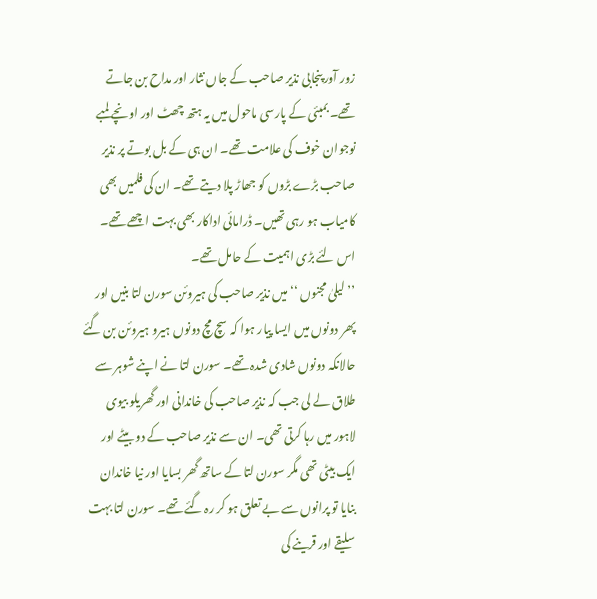زور آور پنجابی نذیر صاحب کے جاں نثار اور مداح بن جاتے تھے۔ بمبئی کے پارسی ماحول میں یہ ہتھ چھٹ اور اونچے لمبے نوجوان خوف کی علامت تھے۔ ان ہی کے بل بوتے پر نذیر صاحب بڑے بڑوں کو جھاڑ پلا دیتے تھے۔ ان کی فلمیں بھی کامیاب ہو رہی تھیں۔ ڈرامائی اداکار بھی بہت اچھے تھے۔ اس لئے بڑی اہمیت کے حامل تھے۔
’’لیلیٰ مجنوں ‘‘ میں نذیر صاحب کی ہیروئن سورن لتا بنیں اور پھر دونوں میں ایسا پیار ہوا کہ سچ مچ دونوں ہیرو ہیروئن بن گئے حالانکہ دونوں شادی شدہ تھے۔ سورن لتا نے اپنے شوہر سے طلاق لے لی جب کہ نذیر صاحب کی خاندانی اور گھریلو بیوی لاہور میں رہا کرتی تھی۔ ان سے نذیر صاحب کے دو بیٹے اور ایک بیٹی تھی مگر سورن لتا کے ساتھ گھر بسایا اور نیا خاندان بنایا تو پرانوں سے بے تعلق ہو کر رہ گئے تھے۔ سورن لتا بہت سلیقے اور قرینے کی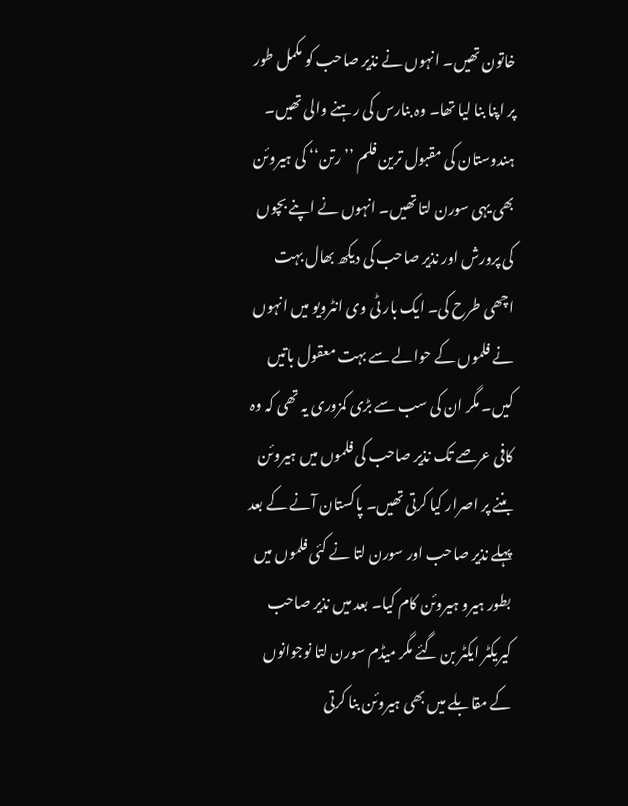خاتون تھیں۔ انہوں نے نذیر صاحب کو مکمل طور پر اپنا بنا لیا تھا۔ وہ بنارس کی رہنے والی تھیں۔ ہندوستان کی مقبول ترین فلم ’’رتن‘‘ کی ہیروئن بھی یہی سورن لتا تھیں۔ انہوں نے اپنے بچوں کی پرورش اور نذیر صاحب کی دیکھ بھال بہت اچھی طرح کی۔ ایک بار ٹی وی انٹرویو میں انہوں نے فلموں کے حوالے سے بہت معقول باتیں کیں۔ مگر ان کی سب سے بڑی کمزوری یہ تھی کہ وہ کافی عرصے تک نذیر صاحب کی فلموں میں ہیروئن بننے پر اصرار کیا کرتی تھیں۔ پاکستان آنے کے بعد پہلے نذیر صاحب اور سورن لتا نے کئی فلموں میں بطور ہیرو ہیروئن کام کیا۔ بعد میں نذیر صاحب کیریکٹر ایکٹر بن گئے مگر میڈم سورن لتا نوجوانوں کے مقابلے میں بھی ہیروئن بنا کرتی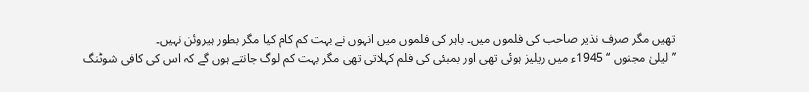تھیں مگر صرف نذیر صاحب کی فلموں میں۔ باہر کی فلموں میں انہوں نے بہت کم کام کیا مگر بطور ہیروئن نہیں۔
’’لیلیٰ مجنوں ‘‘ 1945ء میں ریلیز ہوئی تھی اور بمبئی کی فلم کہلاتی تھی مگر بہت کم لوگ جانتے ہوں گے کہ اس کی کافی شوٹنگ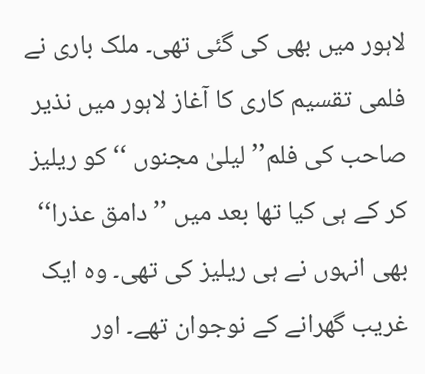لاہور میں بھی کی گئی تھی۔ ملک باری نے فلمی تقسیم کاری کا آغاز لاہور میں نذیر صاحب کی فلم’’لیلیٰ مجنوں ‘‘ کو ریلیز کر کے ہی کیا تھا بعد میں ’’دامق عذرا‘‘ بھی انہوں نے ہی ریلیز کی تھی۔ وہ ایک غریب گھرانے کے نوجوان تھے۔ اور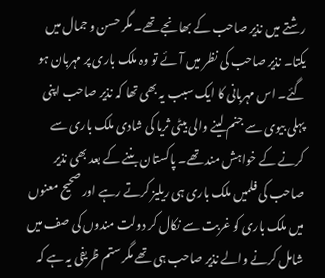رشتے میں نذیر صاحب کے بھانجے تھے۔ مگر حسن و جمال میں یکتا۔ نذیر صاحب کی نظر میں آئے تو وہ ملک باری پر مہربان ہو گئے۔ اس مہربانی کا ایک سبب یہ بھی تھا کہ نذیر صاحب اپنی پہلی بیوی سے جنم لینے والی بیٹی ثریا کی شادی ملک باری سے کرنے کے خواہش مند تھے۔ پاکستان بننے کے بعد بھی نذیر صاحب کی فلمیں ملک باری ہی ریلیز کرتے رہے اور صحیح معنوں میں ملک باری کو غربت سے نکال کر دولت مندوں کی صف میں شامل کرنے والے نذیر صاحب ہی تھے مگر ستم ظریفی یہ ہے کہ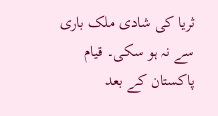ثریا کی شادی ملک باری سے نہ ہو سکی۔ قیام پاکستان کے بعد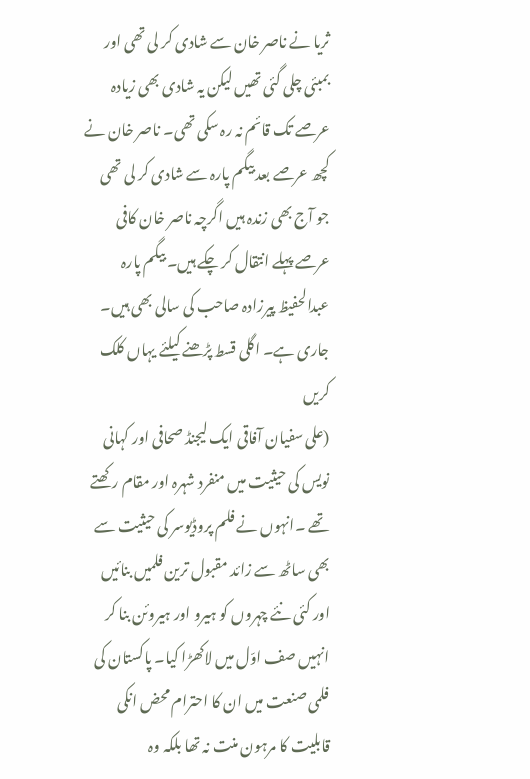ثریا نے ناصر خان سے شادی کر لی تھی اور بمبئی چلی گئی تھیں لیکن یہ شادی بھی زیادہ عرصے تک قائم نہ رہ سکی تھی۔ ناصر خان نے کچھ عرصے بعد بیگم پارہ سے شادی کر لی تھی جو آج بھی زندہ ہیں اگرچہ ناصر خان کافی عرصے پہلے انتقال کر چکے ہیں۔ بیگم پارہ عبدالحفیظ پیرزادہ صاحب کی سالی بھی ہیں۔
جاری ہے۔ اگلی قسط پڑھنے کیلئے یہاں کلک کریں
(علی سفیان آفاقی ایک لیجنڈ صحافی اور کہانی نویس کی حیثیت میں منفرد شہرہ اور مقام رکھتے تھے ۔انہوں نے فلم پروڈیوسر کی حیثیت سے بھی ساٹھ سے زائد مقبول ترین فلمیں بنائیں اور کئی نئے چہروں کو ہیرو اور ہیروئن بنا کر انہیں صف اوّل میں لاکھڑا کیا۔ پاکستان کی فلمی صنعت میں ان کا احترام محض انکی قابلیت کا مرہون منت نہ تھا بلکہ وہ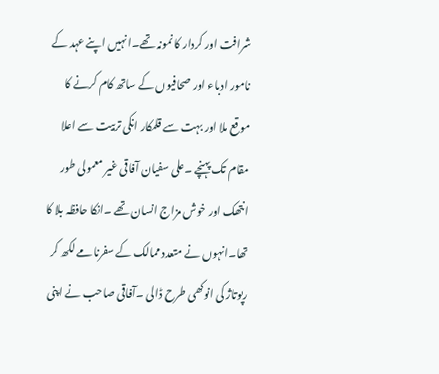شرافت اور کردار کا نمونہ تھے۔انہیں اپنے عہد کے نامور ادباء اور صحافیوں کے ساتھ کام کرنے کا موقع ملا اور بہت سے قلمکار انکی تربیت سے اعلا مقام تک پہنچے ۔علی سفیان آفاقی غیر معمولی طور انتھک اور خوش مزاج انسان تھے ۔انکا حافظہ بلا کا تھا۔انہوں نے متعدد ممالک کے سفرنامے لکھ کر رپوتاژ کی انوکھی طرح ڈالی ۔آفاقی صاحب نے اپنی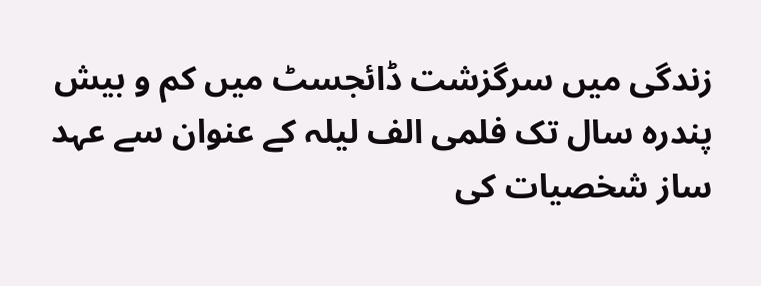زندگی میں سرگزشت ڈائجسٹ میں کم و بیش پندرہ سال تک فلمی الف لیلہ کے عنوان سے عہد ساز شخصیات کی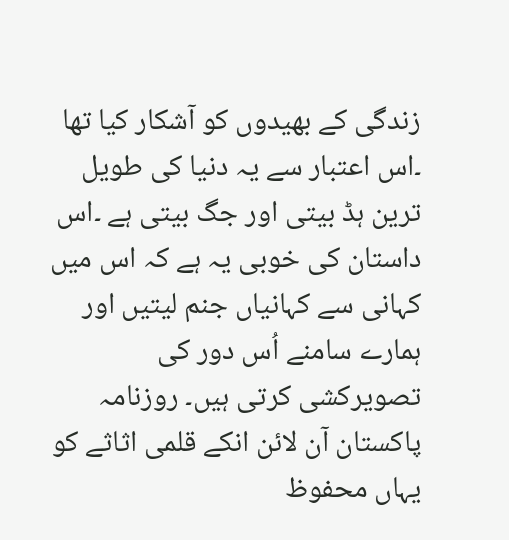زندگی کے بھیدوں کو آشکار کیا تھا ۔اس اعتبار سے یہ دنیا کی طویل ترین ہڈ بیتی اور جگ بیتی ہے ۔اس داستان کی خوبی یہ ہے کہ اس میں کہانی سے کہانیاں جنم لیتیں اور ہمارے سامنے اُس دور کی تصویرکشی کرتی ہیں۔ روزنامہ پاکستان آن لائن انکے قلمی اثاثے کو یہاں محفوظ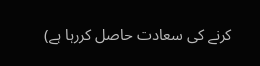کرنے کی سعادت حاصل کررہا ہے)